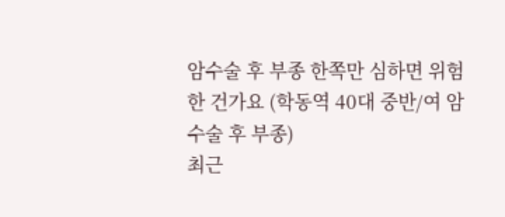암수술 후 부종 한쪽만 심하면 위험한 건가요 (학동역 40대 중반/여 암수술 후 부종)
최근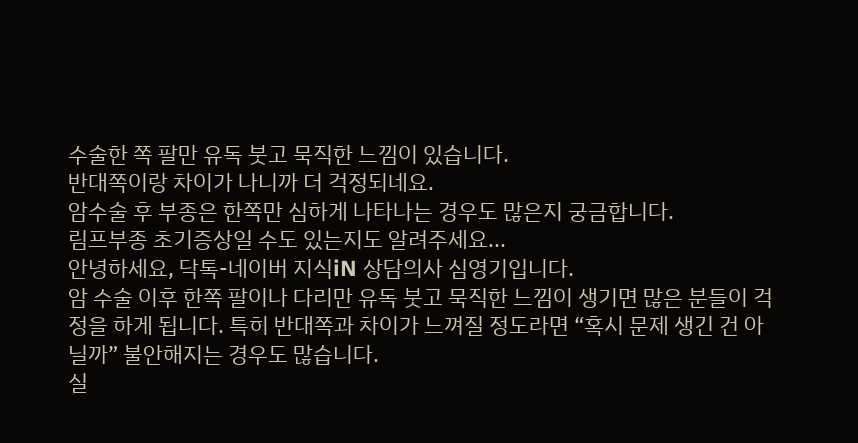수술한 쪽 팔만 유독 붓고 묵직한 느낌이 있습니다.
반대쪽이랑 차이가 나니까 더 걱정되네요.
암수술 후 부종은 한쪽만 심하게 나타나는 경우도 많은지 궁금합니다.
림프부종 초기증상일 수도 있는지도 알려주세요...
안녕하세요, 닥톡-네이버 지식iN 상담의사 심영기입니다.
암 수술 이후 한쪽 팔이나 다리만 유독 붓고 묵직한 느낌이 생기면 많은 분들이 걱정을 하게 됩니다. 특히 반대쪽과 차이가 느껴질 정도라면 “혹시 문제 생긴 건 아닐까” 불안해지는 경우도 많습니다.
실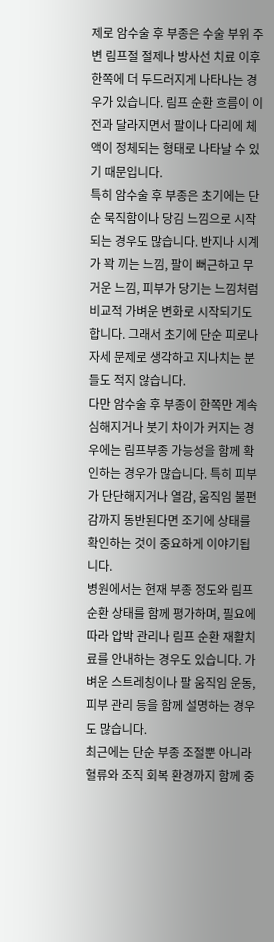제로 암수술 후 부종은 수술 부위 주변 림프절 절제나 방사선 치료 이후 한쪽에 더 두드러지게 나타나는 경우가 있습니다. 림프 순환 흐름이 이전과 달라지면서 팔이나 다리에 체액이 정체되는 형태로 나타날 수 있기 때문입니다.
특히 암수술 후 부종은 초기에는 단순 묵직함이나 당김 느낌으로 시작되는 경우도 많습니다. 반지나 시계가 꽉 끼는 느낌, 팔이 뻐근하고 무거운 느낌, 피부가 당기는 느낌처럼 비교적 가벼운 변화로 시작되기도 합니다. 그래서 초기에 단순 피로나 자세 문제로 생각하고 지나치는 분들도 적지 않습니다.
다만 암수술 후 부종이 한쪽만 계속 심해지거나 붓기 차이가 커지는 경우에는 림프부종 가능성을 함께 확인하는 경우가 많습니다. 특히 피부가 단단해지거나 열감, 움직임 불편감까지 동반된다면 조기에 상태를 확인하는 것이 중요하게 이야기됩니다.
병원에서는 현재 부종 정도와 림프 순환 상태를 함께 평가하며, 필요에 따라 압박 관리나 림프 순환 재활치료를 안내하는 경우도 있습니다. 가벼운 스트레칭이나 팔 움직임 운동, 피부 관리 등을 함께 설명하는 경우도 많습니다.
최근에는 단순 부종 조절뿐 아니라 혈류와 조직 회복 환경까지 함께 중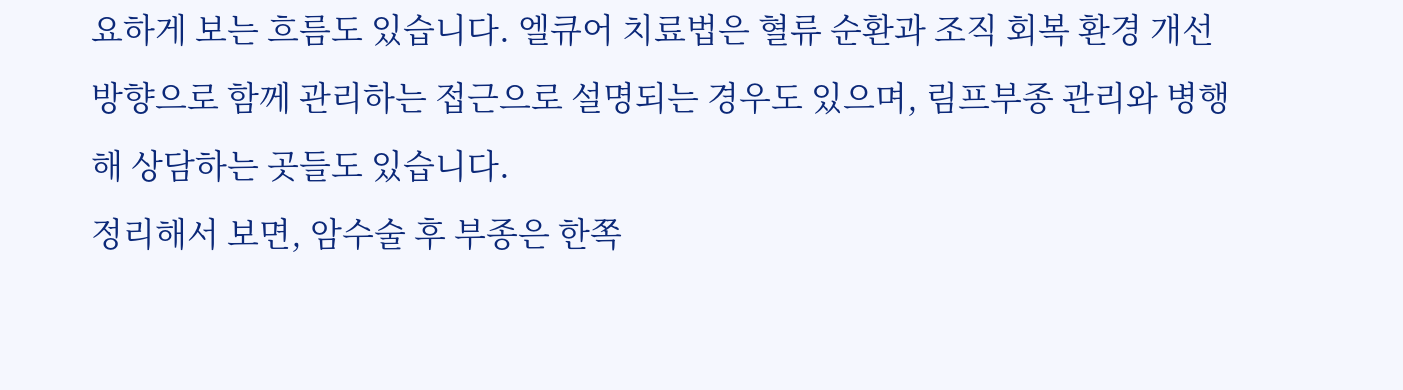요하게 보는 흐름도 있습니다. 엘큐어 치료법은 혈류 순환과 조직 회복 환경 개선 방향으로 함께 관리하는 접근으로 설명되는 경우도 있으며, 림프부종 관리와 병행해 상담하는 곳들도 있습니다.
정리해서 보면, 암수술 후 부종은 한쪽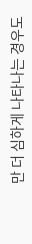만 더 심하게 나타나는 경우도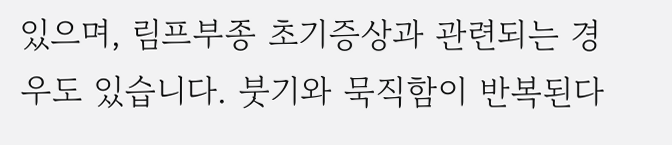있으며, 림프부종 초기증상과 관련되는 경우도 있습니다. 붓기와 묵직함이 반복된다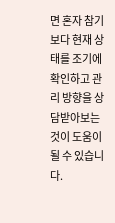면 혼자 참기보다 현재 상태를 조기에 확인하고 관리 방향을 상담받아보는 것이 도움이 될 수 있습니다.